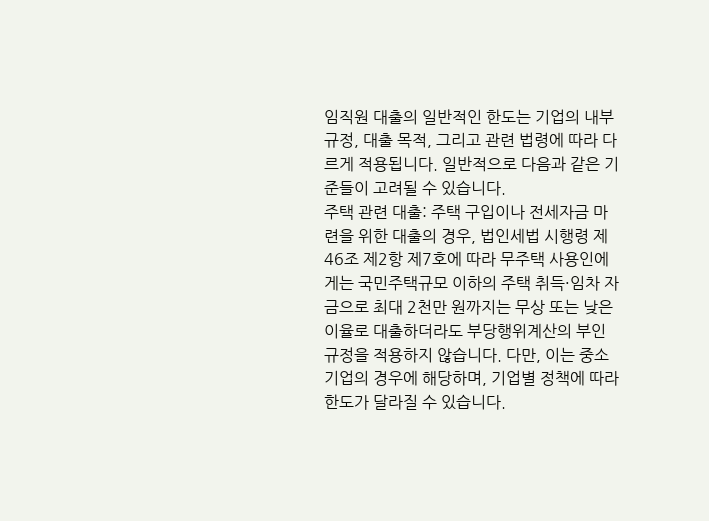임직원 대출의 일반적인 한도는 기업의 내부 규정, 대출 목적, 그리고 관련 법령에 따라 다르게 적용됩니다. 일반적으로 다음과 같은 기준들이 고려될 수 있습니다.
주택 관련 대출: 주택 구입이나 전세자금 마련을 위한 대출의 경우, 법인세법 시행령 제46조 제2항 제7호에 따라 무주택 사용인에게는 국민주택규모 이하의 주택 취득·임차 자금으로 최대 2천만 원까지는 무상 또는 낮은 이율로 대출하더라도 부당행위계산의 부인 규정을 적용하지 않습니다. 다만, 이는 중소기업의 경우에 해당하며, 기업별 정책에 따라 한도가 달라질 수 있습니다.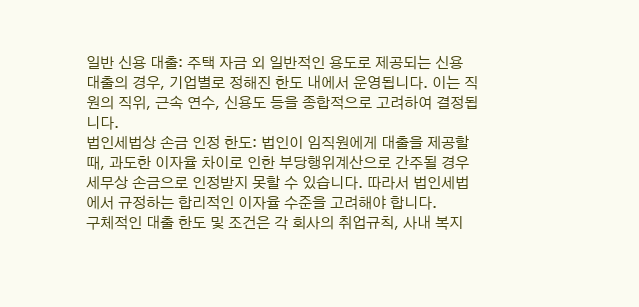일반 신용 대출: 주택 자금 외 일반적인 용도로 제공되는 신용 대출의 경우, 기업별로 정해진 한도 내에서 운영됩니다. 이는 직원의 직위, 근속 연수, 신용도 등을 종합적으로 고려하여 결정됩니다.
법인세법상 손금 인정 한도: 법인이 임직원에게 대출을 제공할 때, 과도한 이자율 차이로 인한 부당행위계산으로 간주될 경우 세무상 손금으로 인정받지 못할 수 있습니다. 따라서 법인세법에서 규정하는 합리적인 이자율 수준을 고려해야 합니다.
구체적인 대출 한도 및 조건은 각 회사의 취업규칙, 사내 복지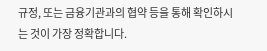규정, 또는 금융기관과의 협약 등을 통해 확인하시는 것이 가장 정확합니다.